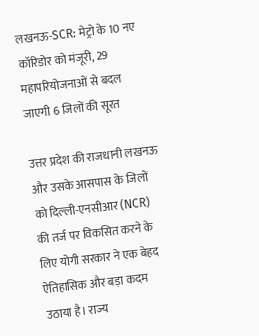लखनऊ-SCR: मेट्रो के 10 नए कॉरिडोर को मंजूरी, 29 महापरियोजनाओं से बदल जाएगी 6 जिलों की सूरत

उत्तर प्रदेश की राजधानी लखनऊ और उसके आसपास के जिलों को दिल्ली-एनसीआर (NCR) की तर्ज पर विकसित करने के लिए योगी सरकार ने एक बेहद ऐतिहासिक और बड़ा कदम उठाया है। राज्य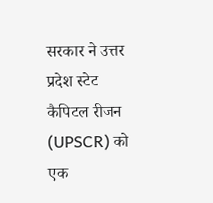सरकार ने उत्तर प्रदेश स्टेट कैपिटल रीजन (UPSCR) को एक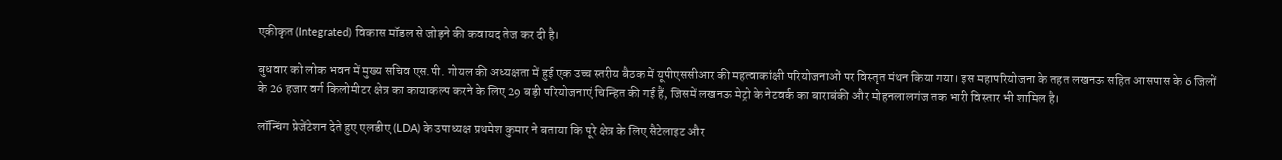एकीकृत (Integrated) विकास मॉडल से जोड़ने की कवायद तेज कर दी है।

बुधवार को लोक भवन में मुख्य सचिव एस.पी. गोयल की अध्यक्षता में हुई एक उच्च स्तरीय बैठक में यूपीएससीआर की महत्वाकांक्षी परियोजनाओं पर विस्तृत मंथन किया गया। इस महापरियोजना के तहत लखनऊ सहित आसपास के 6 जिलों के 26 हजार वर्ग किलोमीटर क्षेत्र का कायाकल्प करने के लिए 29 बड़ी परियोजनाएं चिन्हित की गई हैं, जिसमें लखनऊ मेट्रो के नेटवर्क का बाराबंकी और मोहनलालगंज तक भारी विस्तार भी शामिल है।

लॉन्चिंग प्रेजेंटेशन देते हुए एलडीए (LDA) के उपाध्यक्ष प्रथमेश कुमार ने बताया कि पूरे क्षेत्र के लिए सैटेलाइट और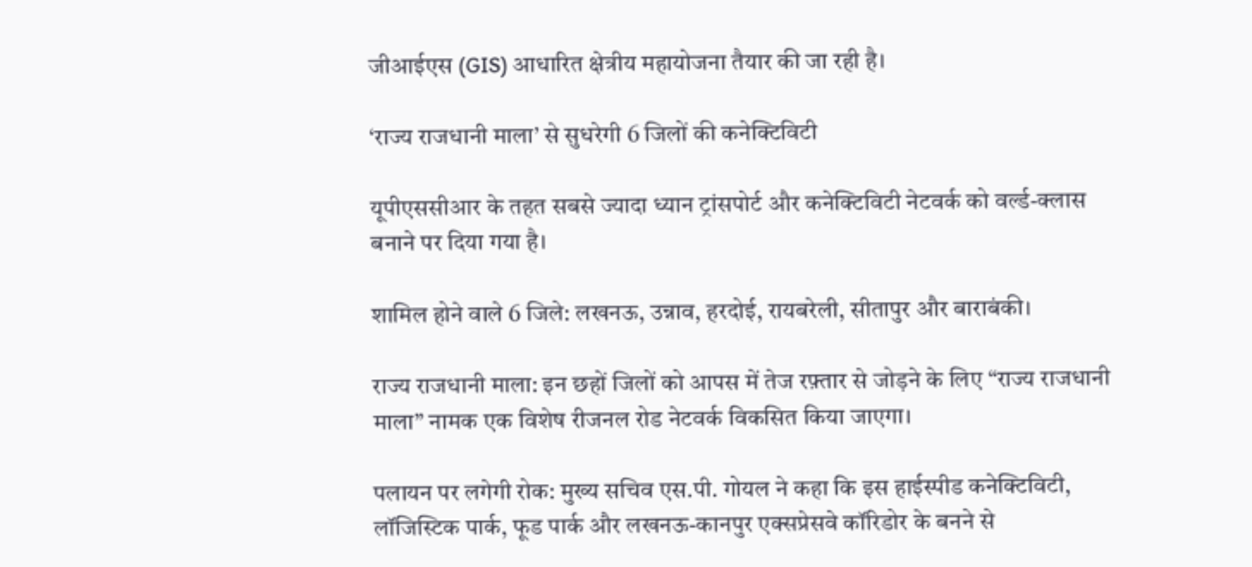जीआईएस (GIS) आधारित क्षेत्रीय महायोजना तैयार की जा रही है।

‘राज्य राजधानी माला’ से सुधरेगी 6 जिलों की कनेक्टिविटी

यूपीएससीआर के तहत सबसे ज्यादा ध्यान ट्रांसपोर्ट और कनेक्टिविटी नेटवर्क को वर्ल्ड-क्लास बनाने पर दिया गया है।

शामिल होने वाले 6 जिले: लखनऊ, उन्नाव, हरदोई, रायबरेली, सीतापुर और बाराबंकी।

राज्य राजधानी माला: इन छहों जिलों को आपस में तेज रफ़्तार से जोड़ने के लिए “राज्य राजधानी माला” नामक एक विशेष रीजनल रोड नेटवर्क विकसित किया जाएगा।

पलायन पर लगेगी रोक: मुख्य सचिव एस.पी. गोयल ने कहा कि इस हाईस्पीड कनेक्टिविटी, लॉजिस्टिक पार्क, फूड पार्क और लखनऊ-कानपुर एक्सप्रेसवे कॉरिडोर के बनने से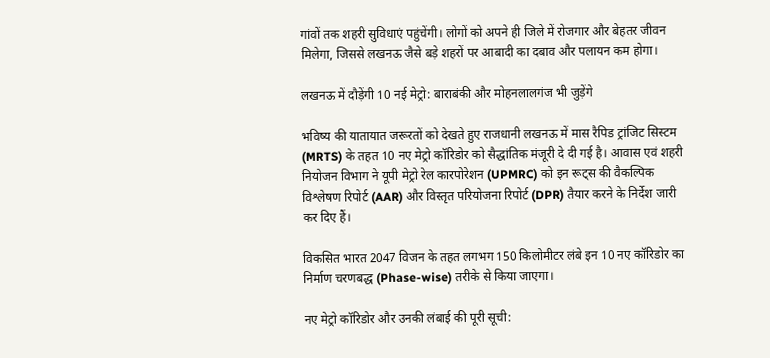गांवों तक शहरी सुविधाएं पहुंचेंगी। लोगों को अपने ही जिले में रोजगार और बेहतर जीवन मिलेगा, जिससे लखनऊ जैसे बड़े शहरों पर आबादी का दबाव और पलायन कम होगा।

लखनऊ में दौड़ेंगी 10 नई मेट्रो: बाराबंकी और मोहनलालगंज भी जुड़ेंगे

भविष्य की यातायात जरूरतों को देखते हुए राजधानी लखनऊ में मास रैपिड ट्रांजिट सिस्टम (MRTS) के तहत 10 नए मेट्रो कॉरिडोर को सैद्धांतिक मंजूरी दे दी गई है। आवास एवं शहरी नियोजन विभाग ने यूपी मेट्रो रेल कारपोरेशन (UPMRC) को इन रूट्स की वैकल्पिक विश्लेषण रिपोर्ट (AAR) और विस्तृत परियोजना रिपोर्ट (DPR) तैयार करने के निर्देश जारी कर दिए हैं।

विकसित भारत 2047 विजन के तहत लगभग 150 किलोमीटर लंबे इन 10 नए कॉरिडोर का निर्माण चरणबद्ध (Phase-wise) तरीके से किया जाएगा।

नए मेट्रो कॉरिडोर और उनकी लंबाई की पूरी सूची: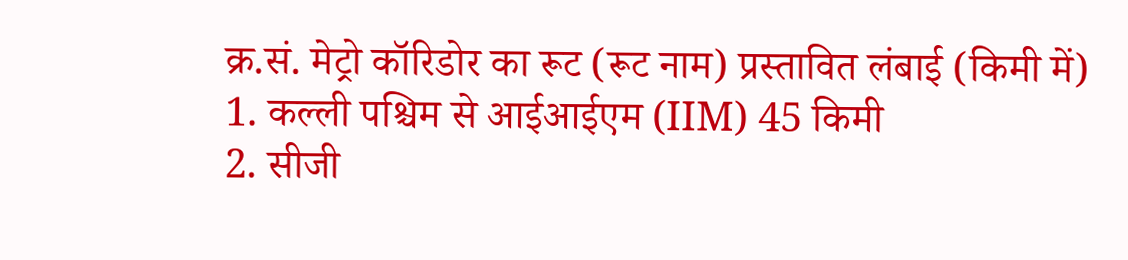क्र.सं. मेट्रो कॉरिडोर का रूट (रूट नाम) प्रस्तावित लंबाई (किमी में)
1. कल्ली पश्चिम से आईआईएम (IIM) 45 किमी
2. सीजी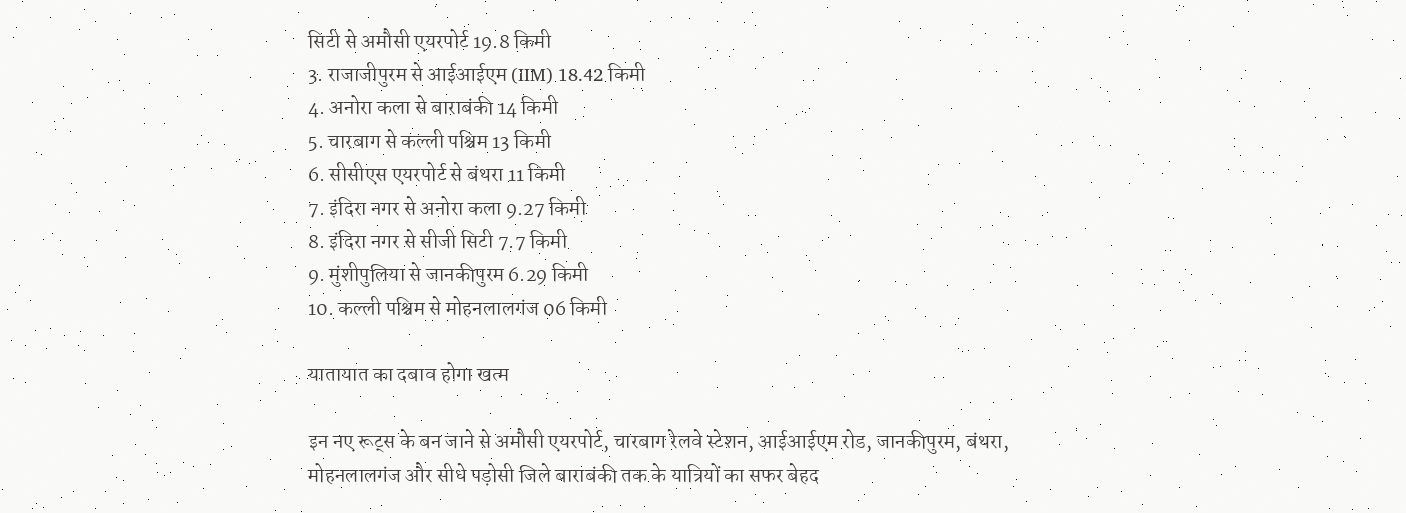सिटी से अमौसी एयरपोर्ट 19.8 किमी
3. राजाजीपुरम से आईआईएम (IIM) 18.42 किमी
4. अनोरा कला से बाराबंकी 14 किमी
5. चारबाग से कल्ली पश्चिम 13 किमी
6. सीसीएस एयरपोर्ट से बंथरा 11 किमी
7. इंदिरा नगर से अनोरा कला 9.27 किमी
8. इंदिरा नगर से सीजी सिटी 7.7 किमी
9. मुंशीपुलिया से जानकीपुरम 6.29 किमी
10. कल्ली पश्चिम से मोहनलालगंज 06 किमी

यातायात का दबाव होगा खत्म

इन नए रूट्स के बन जाने से अमौसी एयरपोर्ट, चारबाग रेलवे स्टेशन, आईआईएम रोड, जानकीपुरम, बंथरा, मोहनलालगंज और सीधे पड़ोसी जिले बाराबंकी तक के यात्रियों का सफर बेहद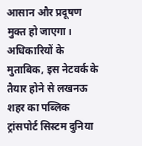आसान और प्रदूषण मुक्त हो जाएगा। अधिकारियों के मुताबिक, इस नेटवर्क के तैयार होने से लखनऊ शहर का पब्लिक ट्रांसपोर्ट सिस्टम दुनिया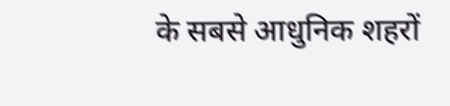के सबसे आधुनिक शहरों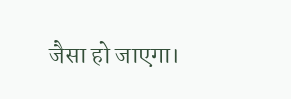जैसा हो जाएगा।